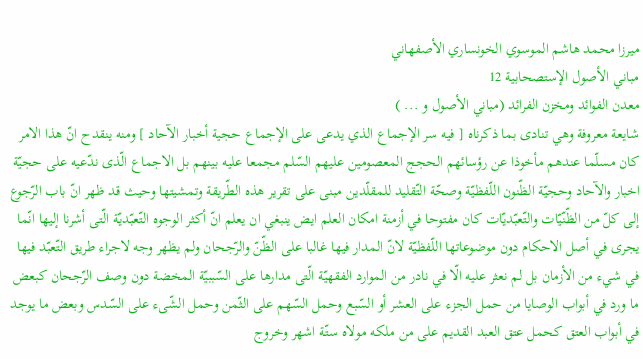ميرزا محمد هاشم الموسوي الخونساري الأصفهاني
مباني الأصول الإستصحابية 12
معدن الفوائد ومخزن الفرائد (مباني الأصول و ... )
شايعة معروفة وهي تنادى بما ذكرناه [ فيه سر الإجماع الذي يدعى على الإجماع حجية أخبار الآحاد ] ومنه ينقدح انّ هذا الامر كان مسلّما عندهم مأخوذا عن رؤسائهم الحجج المعصومين عليهم السّلم مجمعا عليه بينهم بل الاجماع الّذى ندّعيه على حجيّة اخبار والآحاد وحجيّة الظّنون اللّفظيّة وصحّة التّقليد للمقلّدين مبنى على تقرير هذه الطّريقة وتمشيتها وحيث قد ظهر انّ باب الرّجوع إلى كلّ من الظّنّيّات والتّعبّديّات كان مفتوحا في أزمنة امكان العلم ايض ينبغي ان يعلم انّ أكثر الوجوه التّعبّديّة الّتى أشرنا إليها انّما يجرى في أصل الاحكام دون موضوعاتها اللّفظيّة لانّ المدار فيها غالبا على الظّنّ والرّجحان ولم يظهر وجه لاجراء طريق التّعبّد فيها في شيء من الأزمان بل لم نعثر عليه الّا في نادر من الموارد الفقهيّة الّتى مدارها على السّببيّة المخضة دون وصف الرّجحان كبعض ما ورد في أبواب الوصايا من حمل الجزء على العشر أو السّبع وحمل السّهم على الثّمن وحمل الشّىء على السّدس وبعض ما يوجد في أبواب العتق كحمل عتق العبد القديم على من ملكه مولاه ستّة اشهر وخروج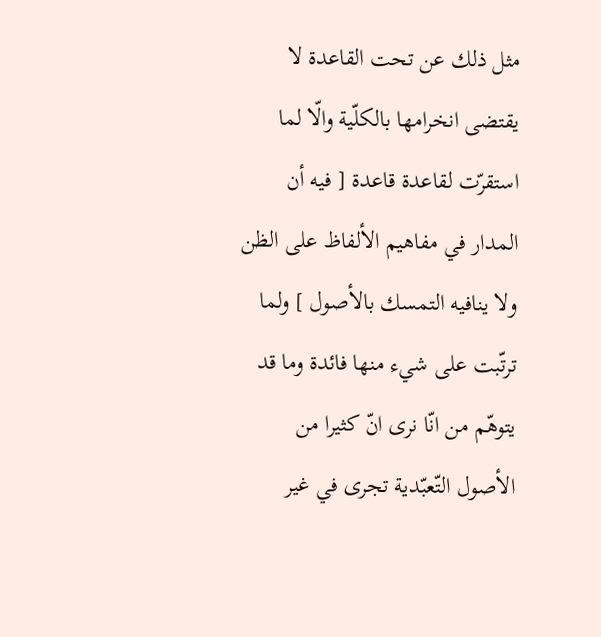مثل ذلك عن تحت القاعدة لا يقتضى انخرامها بالكلّية والّا لما استقرّت لقاعدة قاعدة [ فيه أن المدار في مفاهيم الألفاظ على الظن ولا ينافيه التمسك بالأصول ] ولما ترتّبت على شيء منها فائدة وما قد يتوهّم من انّا نرى انّ كثيرا من الأصول التّعبّدية تجرى في غير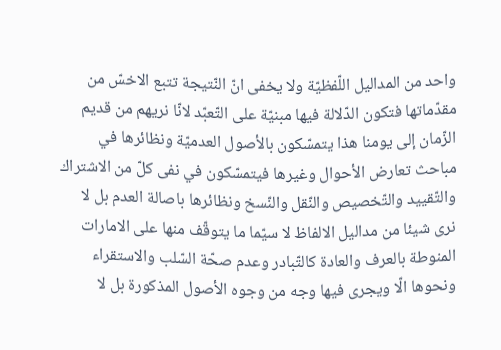واحد من المداليل اللّفظيّة ولا يخفى انّ النّتيجة تتبع الاخسّ من مقدّماتها فتكون الدّلالة فيها مبنيّة على التّعبّد لانّا نريهم من قديم الزّمان إلى يومنا هذا يتمسّكون بالأصول العدميّة ونظائرها في مباحث تعارض الأحوال وغيرها فيتمسّكون في نفى كلّ من الاشتراك والتّقييد والتّخصيص والنّقل والنّسخ ونظائرها باصالة العدم بل لا نرى شيئا من مداليل الالفاظ لا سيّما ما يتوقّف منها على الامارات المنوطة بالعرف والعادة كالتّبادر وعدم صحّة السّلب والاستقراء ونحوها الّا ويجرى فيها وجه من وجوه الأصول المذكورة بل لا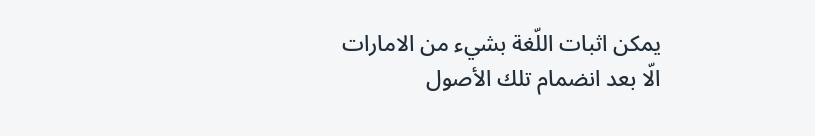يمكن اثبات اللّغة بشيء من الامارات الّا بعد انضمام تلك الأصول